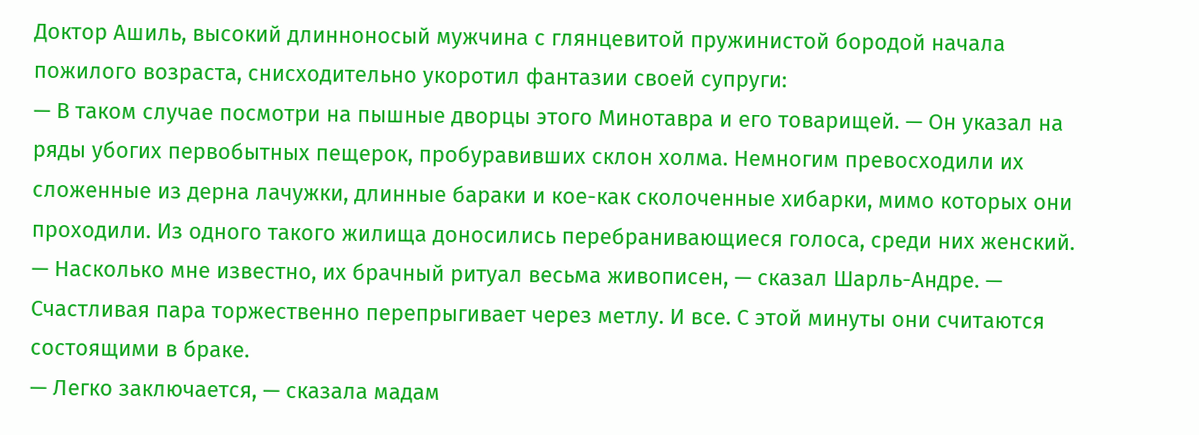Доктор Ашиль, высокий длинноносый мужчина с глянцевитой пружинистой бородой начала пожилого возраста, снисходительно укоротил фантазии своей супруги:
— В таком случае посмотри на пышные дворцы этого Минотавра и его товарищей. — Он указал на ряды убогих первобытных пещерок, пробуравивших склон холма. Немногим превосходили их сложенные из дерна лачужки, длинные бараки и кое-как сколоченные хибарки, мимо которых они проходили. Из одного такого жилища доносились перебранивающиеся голоса, среди них женский.
— Насколько мне известно, их брачный ритуал весьма живописен, — сказал Шарль-Андре. — Счастливая пара торжественно перепрыгивает через метлу. И все. С этой минуты они считаются состоящими в браке.
— Легко заключается, — сказала мадам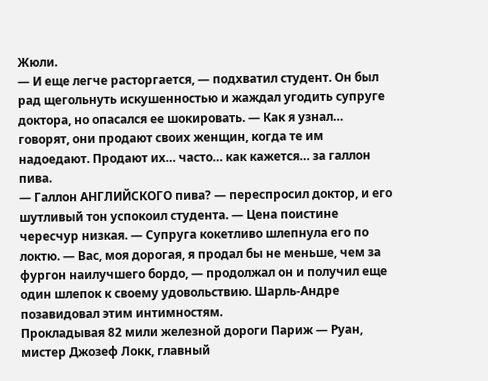Жюли.
— И еще легче расторгается, — подхватил студент. Он был рад щегольнуть искушенностью и жаждал угодить супруге доктора, но опасался ее шокировать. — Как я узнал… говорят, они продают своих женщин, когда те им надоедают. Продают их… часто… как кажется… за галлон пива.
— Галлон АНГЛИЙСКОГО пива? — переспросил доктор, и его шутливый тон успокоил студента. — Цена поистине чересчур низкая. — Супруга кокетливо шлепнула его по локтю. — Вас, моя дорогая, я продал бы не меньше, чем за фургон наилучшего бордо, — продолжал он и получил еще один шлепок к своему удовольствию. Шарль-Андре позавидовал этим интимностям.
Прокладывая 82 мили железной дороги Париж — Руан, мистер Джозеф Локк, главный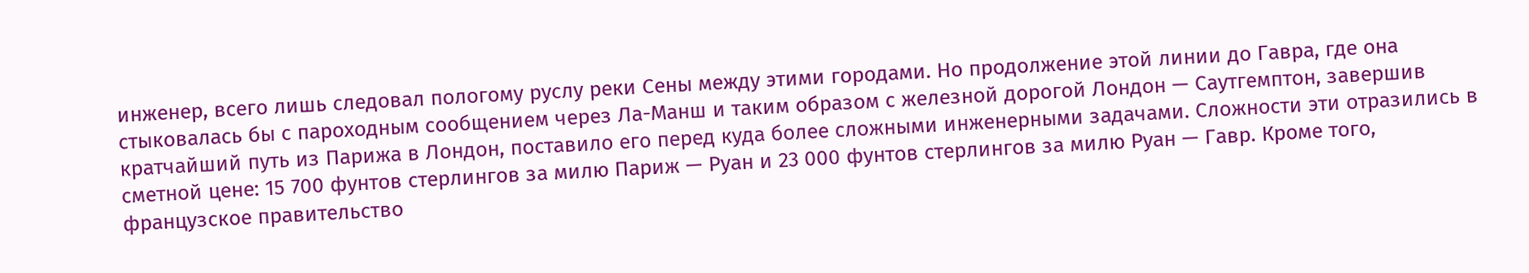инженер, всего лишь следовал пологому руслу реки Сены между этими городами. Но продолжение этой линии до Гавра, где она стыковалась бы с пароходным сообщением через Ла-Манш и таким образом с железной дорогой Лондон — Саутгемптон, завершив кратчайший путь из Парижа в Лондон, поставило его перед куда более сложными инженерными задачами. Сложности эти отразились в сметной цене: 15 700 фунтов стерлингов за милю Париж — Руан и 23 000 фунтов стерлингов за милю Руан — Гавр. Кроме того, французское правительство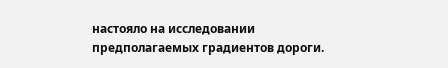настояло на исследовании предполагаемых градиентов дороги.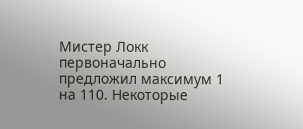Мистер Локк первоначально предложил максимум 1 на 110. Некоторые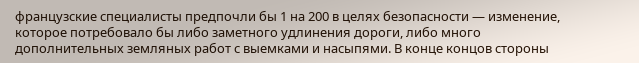французские специалисты предпочли бы 1 на 200 в целях безопасности — изменение, которое потребовало бы либо заметного удлинения дороги, либо много дополнительных земляных работ с выемками и насыпями. В конце концов стороны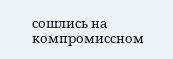сошлись на компромиссном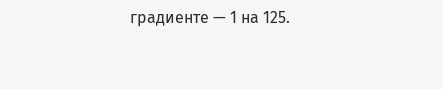градиенте — 1 на 125.